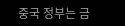중국 정부는 금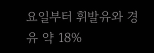요일부터 휘발유와 경유 약 18%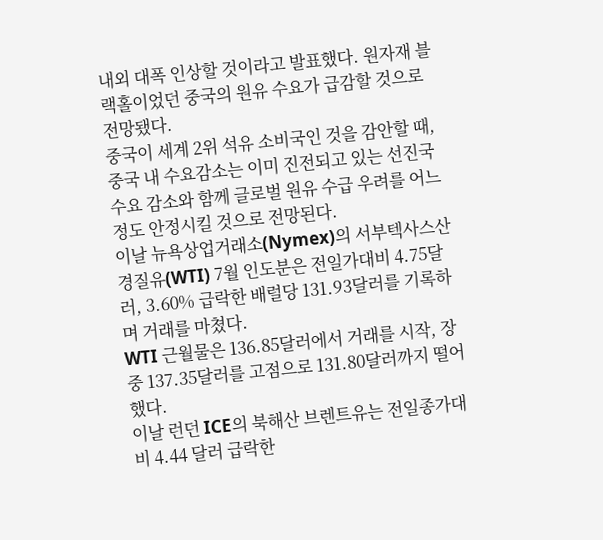내외 대폭 인상할 것이라고 발표했다. 원자재 블랙홀이었던 중국의 원유 수요가 급감할 것으로 전망됐다.
중국이 세계 2위 석유 소비국인 것을 감안할 때, 중국 내 수요감소는 이미 진전되고 있는 선진국 수요 감소와 함께 글로벌 원유 수급 우려를 어느정도 안정시킬 것으로 전망된다.
이날 뉴욕상업거래소(Nymex)의 서부텍사스산 경질유(WTI) 7월 인도분은 전일가대비 4.75달러, 3.60% 급락한 배럴당 131.93달러를 기록하며 거래를 마쳤다.
WTI 근월물은 136.85달러에서 거래를 시작, 장중 137.35달러를 고점으로 131.80달러까지 떨어 했다.
이날 런던 ICE의 북해산 브렌트유는 전일종가대비 4.44 달러 급락한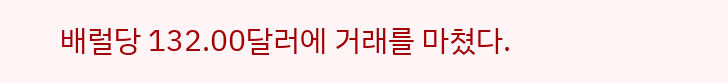배럴당 132.00달러에 거래를 마쳤다.